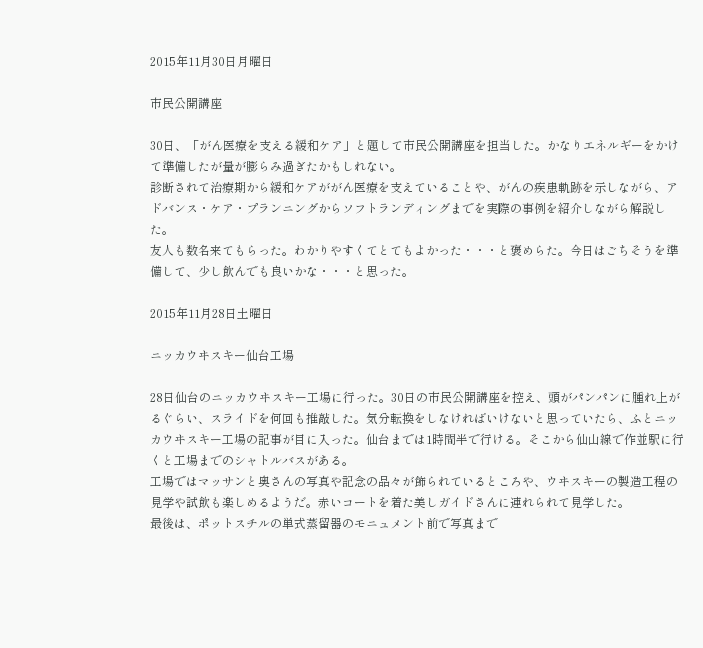2015年11月30日月曜日

市民公開講座

30日、「がん医療を支える緩和ケア」と題して市民公開講座を担当した。かなりエネルギーをかけて準備したが量が膨らみ過ぎたかもしれない。
診断されて治療期から緩和ケアががん医療を支えていることや、がんの疾患軌跡を示しながら、アドバンス・ケア・プランニングからソフトランディングまでを実際の事例を紹介しながら解説した。
友人も数名来てもらった。わかりやすくてとてもよかった・・・と褒めらた。今日はごちそうを準備して、少し飲んでも良いかな・・・と思った。

2015年11月28日土曜日

ニッカウヰスキー仙台工場

28日仙台のニッカウヰスキー工場に行った。30日の市民公開講座を控え、頭がパンパンに腫れ上がるぐらい、スライドを何回も推敲した。気分転換をしなければいけないと思っていたら、ふとニッカウヰスキー工場の記事が目に入った。仙台までは1時間半で行ける。そこから仙山線で作並駅に行くと工場までのシャトルバスがある。
工場ではマッサンと奥さんの写真や記念の品々が飾られているところや、ウヰスキーの製造工程の見学や試飲も楽しめるようだ。赤いコートを着た美しガイドさんに連れられて見学した。
最後は、ポットスチルの単式蒸留器のモニュメント前で写真まで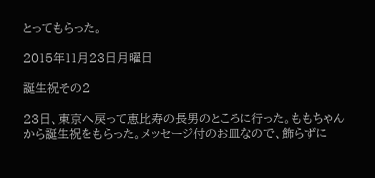とってもらった。

2015年11月23日月曜日

誕生祝その2

23日、東京へ戻って恵比寿の長男のところに行った。ももちゃんから誕生祝をもらった。メッセージ付のお皿なので、飾らずに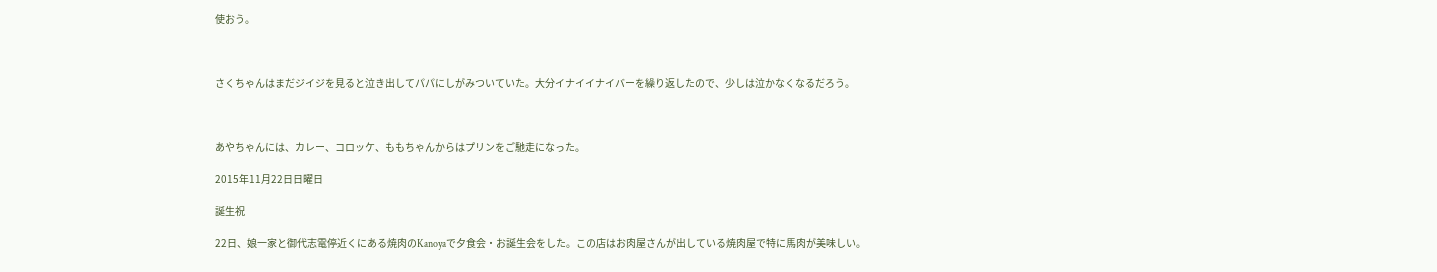使おう。



さくちゃんはまだジイジを見ると泣き出してパパにしがみついていた。大分イナイイナイバーを繰り返したので、少しは泣かなくなるだろう。



あやちゃんには、カレー、コロッケ、ももちゃんからはプリンをご馳走になった。

2015年11月22日日曜日

誕生祝

22日、娘一家と御代志電停近くにある焼肉のKanoyaで夕食会・お誕生会をした。この店はお肉屋さんが出している焼肉屋で特に馬肉が美味しい。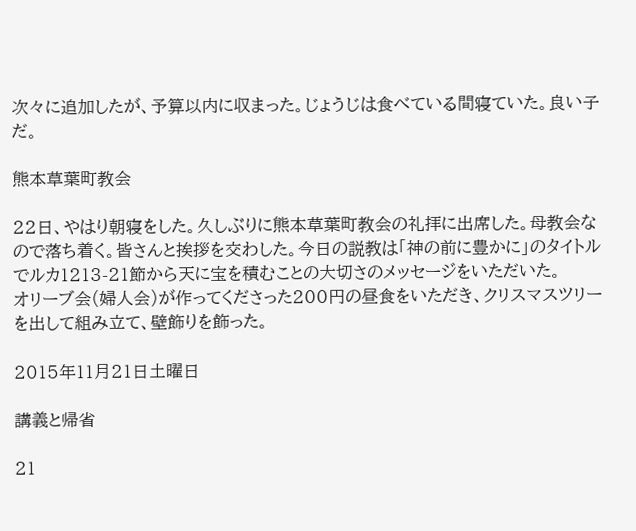次々に追加したが、予算以内に収まった。じょうじは食べている間寝ていた。良い子だ。

熊本草葉町教会

22日、やはり朝寝をした。久しぶりに熊本草葉町教会の礼拝に出席した。母教会なので落ち着く。皆さんと挨拶を交わした。今日の説教は「神の前に豊かに」のタイトルでルカ1213-21節から天に宝を積むことの大切さのメッセージをいただいた。
オリーブ会(婦人会)が作ってくださった200円の昼食をいただき、クリスマスツリーを出して組み立て、壁飾りを飾った。

2015年11月21日土曜日

講義と帰省

21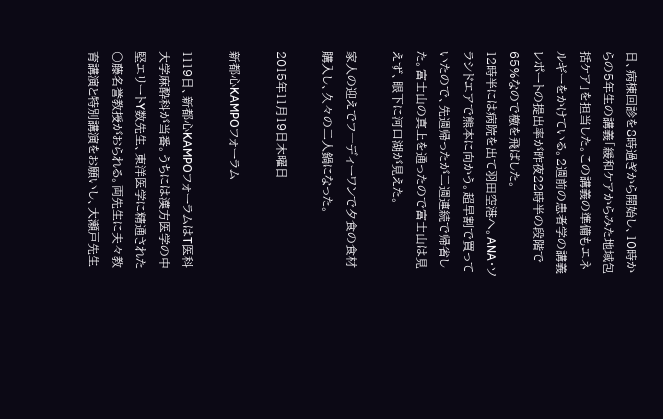日、病棟回診を8時過ぎから開始し、10時からの5年生の講義「緩和ケアからみた地域包括ケア」を担当した。この講義の準備もエネルギーをかけている。2週前の患者学の講義レポートの提出率が昨夜22時半の段階で65%なので檄を飛ばした。
12時半には病院を出て羽田空港へ。ANA・ソラシドエアで熊本に向かう。超早割で買っていたので、先週帰ったが二週連続で帰省した。富士山の真上を通ったので富士山は見えず、眼下に河口湖が見えた。

家人の迎えでフ―ディーワンで夕食の食材購入し、久々の二人鍋になった。

2015年11月19日木曜日

新都心KAMPOフォーラム

1119日、新都心KAMPOフォーラムはT医科大学麻酔科が当番。うちには漢方医学の中堅エリートY数先生、東洋医学に精通された〇藤名誉教授がおられる。両先生に夫々教育講演と特別講演をお願いし、大瀬戸先生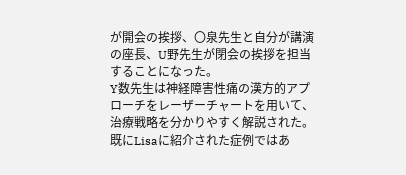が開会の挨拶、〇泉先生と自分が講演の座長、U野先生が閉会の挨拶を担当することになった。
Y数先生は神経障害性痛の漢方的アプローチをレーザーチャートを用いて、治療戦略を分かりやすく解説された。既にLisaに紹介された症例ではあ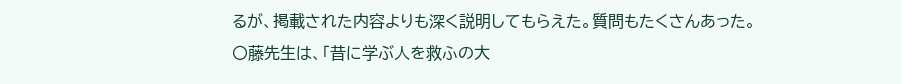るが、掲載された内容よりも深く説明してもらえた。質問もたくさんあった。
〇藤先生は、「昔に学ぶ人を救ふの大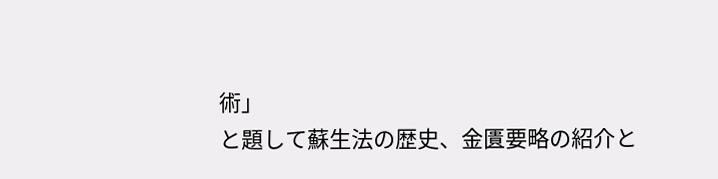術」
と題して蘇生法の歴史、金匱要略の紹介と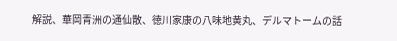解説、華岡青洲の通仙散、徳川家康の八味地黄丸、デルマトームの話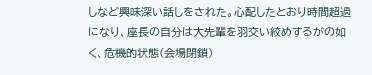しなど興味深い話しをされた。心配したとおり時間超過になり、座長の自分は大先輩を羽交い絞めするがの如く、危機的状態(会場閉鎖)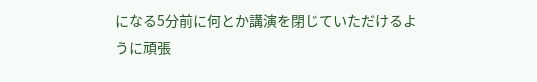になる5分前に何とか講演を閉じていただけるように頑張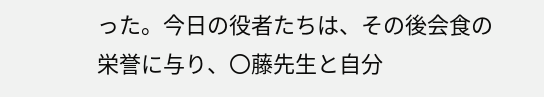った。今日の役者たちは、その後会食の栄誉に与り、〇藤先生と自分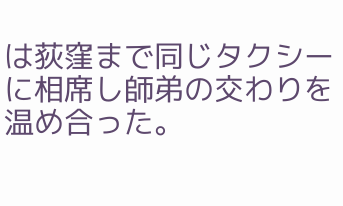は荻窪まで同じタクシーに相席し師弟の交わりを温め合った。